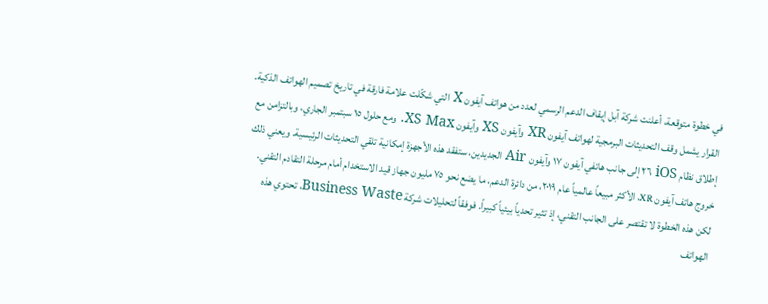في خطوة متوقعة، أعلنت شركة آبل إيقاف الدعم الرسمي لعدد من هواتف آيفون X التي شكّلت علامة فارقة في تاريخ تصميم الهواتف الذكية.
القرار يشمل وقف التحديثات البرمجية لهواتف آيفون XR وآيفون XS وآيفون XS Max. ومع حلول ١٥ سبتمبر الجاري، وبالتزامن مع إطلاق نظام iOS ٢٦ إلى جانب هاتفي آيفون ١٧ وآيفون Air الجديدين، ستفقد هذه الأجهزة إمكانية تلقي التحديثات الرئيسية. ويعني ذلك خروج هاتف آيفون XR، الأكثر مبيعاً عالمياً عام ٢٠١٩، من دائرة الدعم، ما يضع نحو ٧٥ مليون جهاز قيد الاستخدام أمام مرحلة التقادم التقني.
لكن هذه الخطوة لا تقتصر على الجانب التقني، إذ تثير تحدياً بيئياً كبيراً. فوفقاً لتحليلات شركة Business Waste، تحتوي هذه الهواتف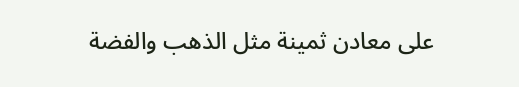على معادن ثمينة مثل الذهب والفضة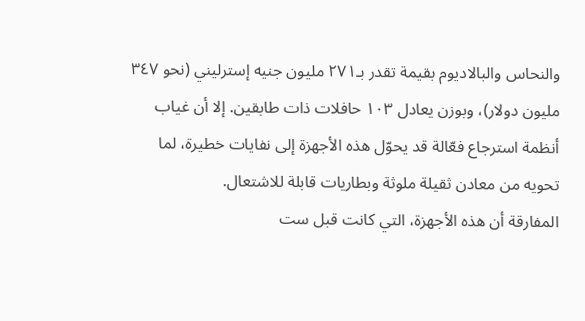والنحاس والبالاديوم بقيمة تقدر بـ٢٧١ مليون جنيه إسترليني (نحو ٣٤٧ مليون دولار)، وبوزن يعادل ١٠٣ حافلات ذات طابقين. إلا أن غياب أنظمة استرجاع فعّالة قد يحوّل هذه الأجهزة إلى نفايات خطيرة، لما تحويه من معادن ثقيلة ملوثة وبطاريات قابلة للاشتعال.
المفارقة أن هذه الأجهزة، التي كانت قبل ست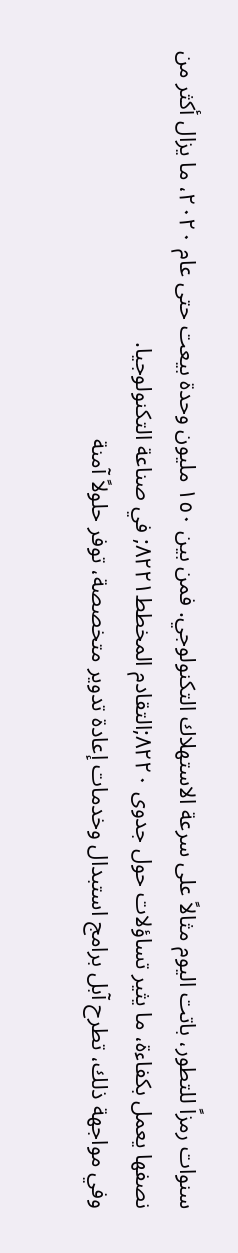سنوات رمزاً للتطور، باتت اليوم مثالاً على سرعة الاستهلاك التكنولوجي. فمن بين ١٥٠ مليون وحدة بيعت حتى عام ٢٠٢٠، ما يزال أكثر من نصفها يعمل بكفاءة، ما يثير تساؤلات حول جدوى ٨٢٢٠;التقادم المخطط٨٢٢١; في صناعة التكنولوجيا.
وفي مواجهة ذلك، تطرح آبل برامج استبدال وخدمات إعادة تدوير متخصصة، توفر حلولاً آمنة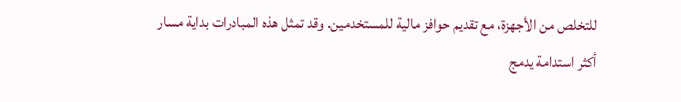للتخلص من الأجهزة، مع تقديم حوافز مالية للمستخدمين. وقد تمثل هذه المبادرات بداية مسار أكثر استدامة يدمج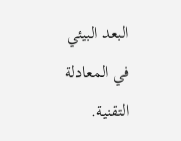البعد البيئي في المعادلة التقنية.